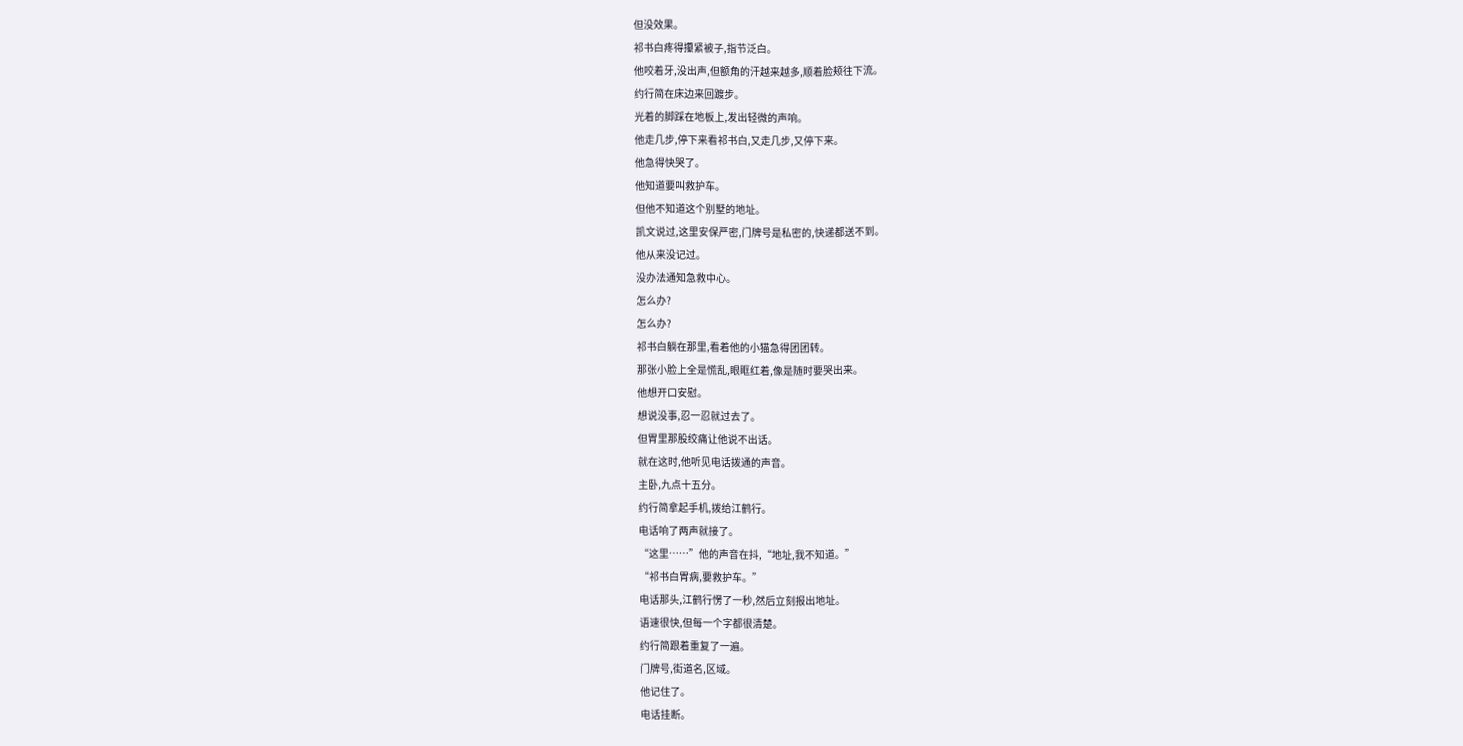但没效果。
祁书白疼得攥紧被子,指节泛白。
他咬着牙,没出声,但额角的汗越来越多,顺着脸颊往下流。
约行简在床边来回踱步。
光着的脚踩在地板上,发出轻微的声响。
他走几步,停下来看祁书白,又走几步,又停下来。
他急得快哭了。
他知道要叫救护车。
但他不知道这个别墅的地址。
凯文说过,这里安保严密,门牌号是私密的,快递都送不到。
他从来没记过。
没办法通知急救中心。
怎么办?
怎么办?
祁书白躺在那里,看着他的小猫急得团团转。
那张小脸上全是慌乱,眼眶红着,像是随时要哭出来。
他想开口安慰。
想说没事,忍一忍就过去了。
但胃里那股绞痛让他说不出话。
就在这时,他听见电话拨通的声音。
主卧,九点十五分。
约行简拿起手机,拨给江鹤行。
电话响了两声就接了。
“这里……”他的声音在抖,“地址,我不知道。”
“祁书白胃病,要救护车。”
电话那头,江鹤行愣了一秒,然后立刻报出地址。
语速很快,但每一个字都很清楚。
约行简跟着重复了一遍。
门牌号,街道名,区域。
他记住了。
电话挂断。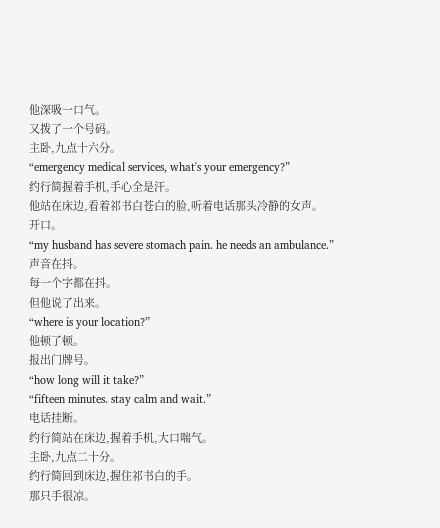他深吸一口气。
又拨了一个号码。
主卧,九点十六分。
“emergency medical services, what's your emergency?”
约行简握着手机,手心全是汗。
他站在床边,看着祁书白苍白的脸,听着电话那头冷静的女声。
开口。
“my husband has severe stomach pain. he needs an ambulance.”
声音在抖。
每一个字都在抖。
但他说了出来。
“where is your location?”
他顿了顿。
报出门牌号。
“how long will it take?”
“fifteen minutes. stay calm and wait.”
电话挂断。
约行简站在床边,握着手机,大口喘气。
主卧,九点二十分。
约行简回到床边,握住祁书白的手。
那只手很凉。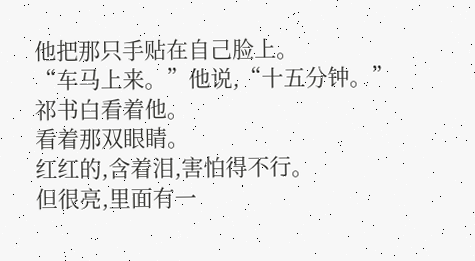他把那只手贴在自己脸上。
“车马上来。”他说,“十五分钟。”
祁书白看着他。
看着那双眼睛。
红红的,含着泪,害怕得不行。
但很亮,里面有一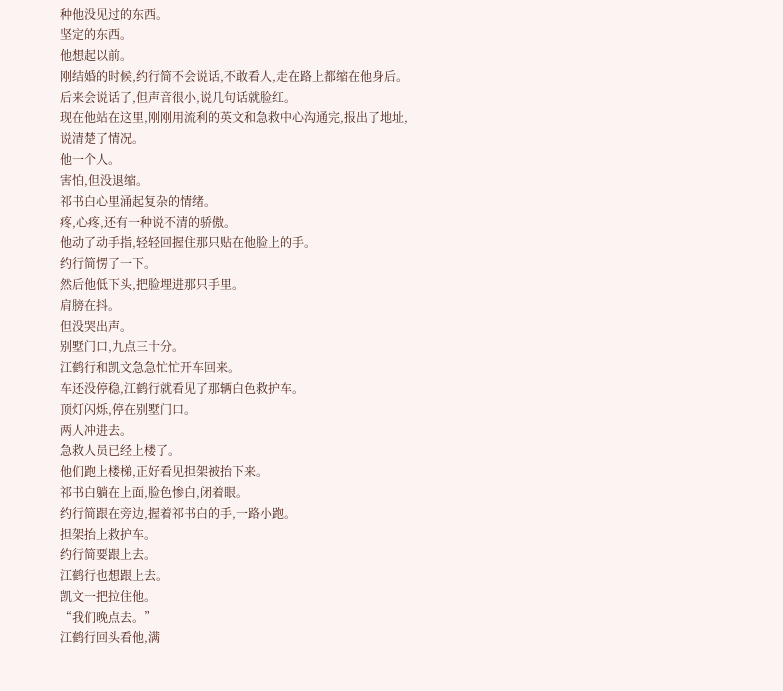种他没见过的东西。
坚定的东西。
他想起以前。
刚结婚的时候,约行简不会说话,不敢看人,走在路上都缩在他身后。
后来会说话了,但声音很小,说几句话就脸红。
现在他站在这里,刚刚用流利的英文和急救中心沟通完,报出了地址,说清楚了情况。
他一个人。
害怕,但没退缩。
祁书白心里涌起复杂的情绪。
疼,心疼,还有一种说不清的骄傲。
他动了动手指,轻轻回握住那只贴在他脸上的手。
约行简愣了一下。
然后他低下头,把脸埋进那只手里。
肩膀在抖。
但没哭出声。
别墅门口,九点三十分。
江鹤行和凯文急急忙忙开车回来。
车还没停稳,江鹤行就看见了那辆白色救护车。
顶灯闪烁,停在别墅门口。
两人冲进去。
急救人员已经上楼了。
他们跑上楼梯,正好看见担架被抬下来。
祁书白躺在上面,脸色惨白,闭着眼。
约行简跟在旁边,握着祁书白的手,一路小跑。
担架抬上救护车。
约行简要跟上去。
江鹤行也想跟上去。
凯文一把拉住他。
“我们晚点去。”
江鹤行回头看他,满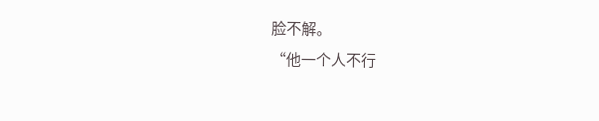脸不解。
“他一个人不行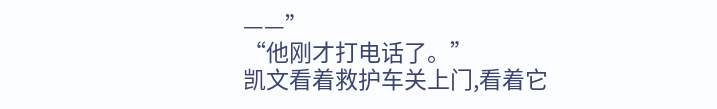——”
“他刚才打电话了。”
凯文看着救护车关上门,看着它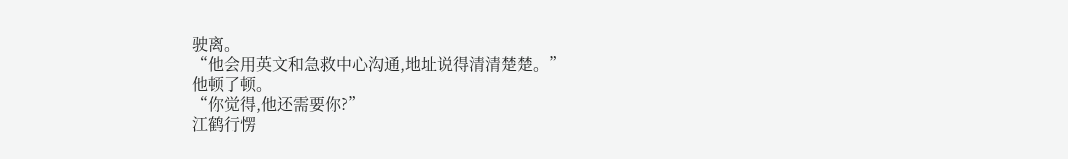驶离。
“他会用英文和急救中心沟通,地址说得清清楚楚。”
他顿了顿。
“你觉得,他还需要你?”
江鹤行愣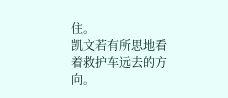住。
凯文若有所思地看着救护车远去的方向。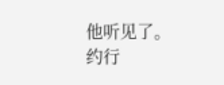他听见了。
约行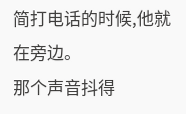简打电话的时候,他就在旁边。
那个声音抖得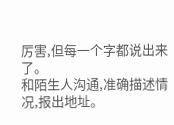厉害,但每一个字都说出来了。
和陌生人沟通,准确描述情况,报出地址。